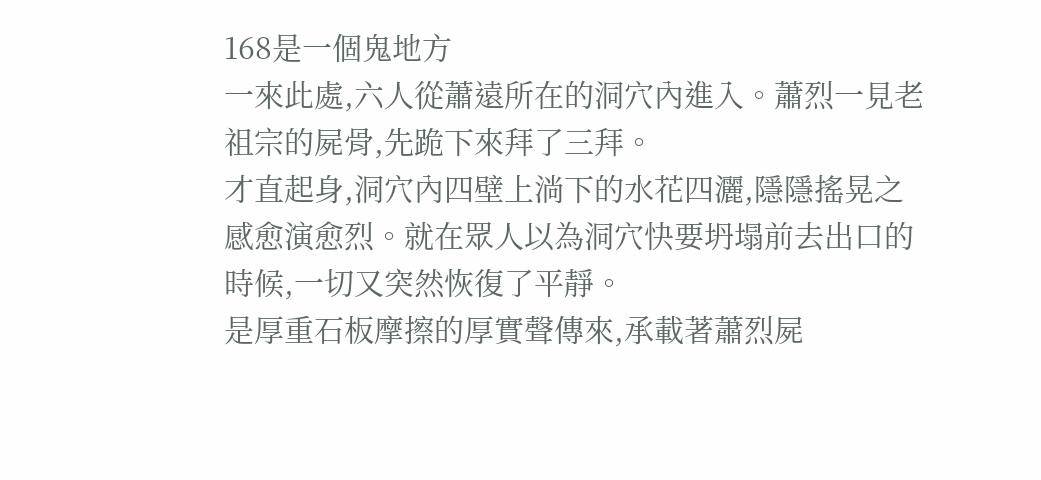168是一個鬼地方
一來此處,六人從蕭遠所在的洞穴內進入。蕭烈一見老祖宗的屍骨,先跪下來拜了三拜。
才直起身,洞穴內四壁上淌下的水花四灑,隱隱搖晃之感愈演愈烈。就在眾人以為洞穴快要坍塌前去出口的時候,一切又突然恢復了平靜。
是厚重石板摩擦的厚實聲傳來,承載著蕭烈屍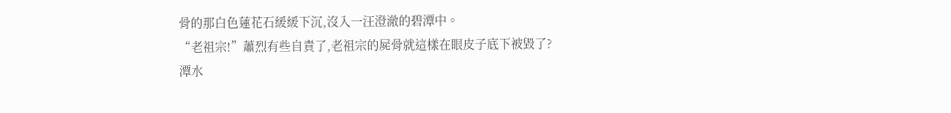骨的那白色蓮花石緩緩下沉,沒入一汪澄澈的碧潭中。
“老祖宗!”蕭烈有些自責了,老祖宗的屍骨就這樣在眼皮子底下被毀了?
潭水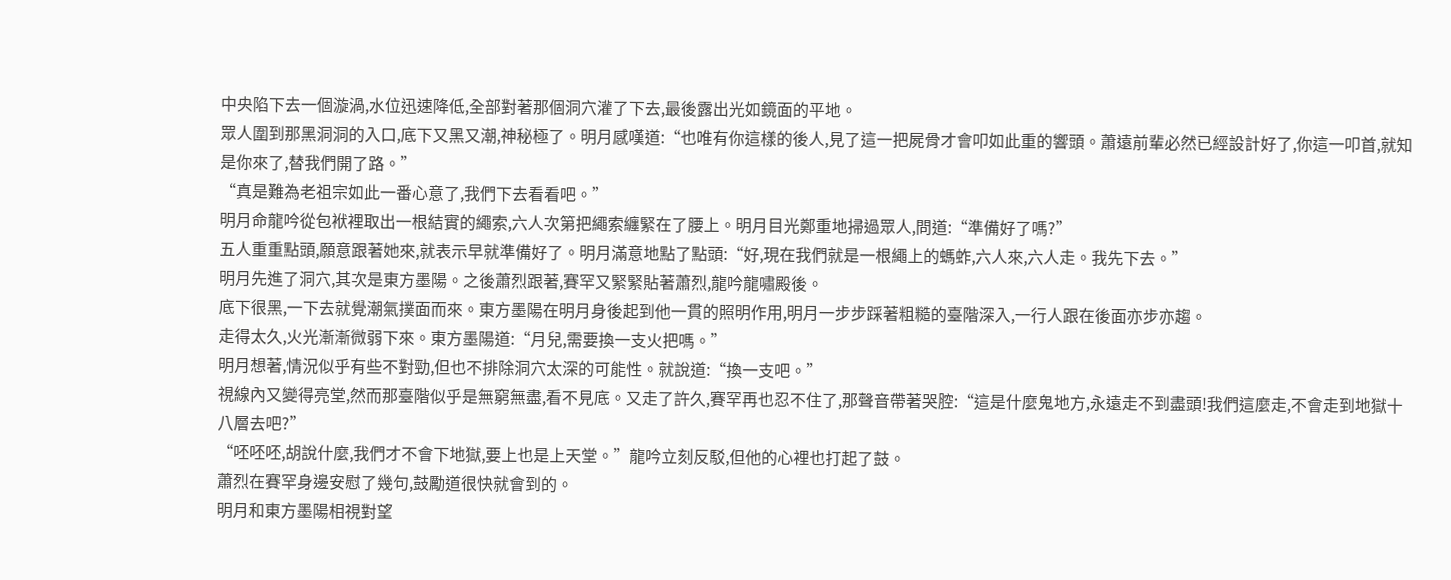中央陷下去一個漩渦,水位迅速降低,全部對著那個洞穴灌了下去,最後露出光如鏡面的平地。
眾人圍到那黑洞洞的入口,底下又黑又潮,神秘極了。明月感嘆道:“也唯有你這樣的後人,見了這一把屍骨才會叩如此重的響頭。蕭遠前輩必然已經設計好了,你這一叩首,就知是你來了,替我們開了路。”
“真是難為老祖宗如此一番心意了,我們下去看看吧。”
明月命龍吟從包袱裡取出一根結實的繩索,六人次第把繩索纏緊在了腰上。明月目光鄭重地掃過眾人,問道:“準備好了嗎?”
五人重重點頭,願意跟著她來,就表示早就準備好了。明月滿意地點了點頭:“好,現在我們就是一根繩上的螞蚱,六人來,六人走。我先下去。”
明月先進了洞穴,其次是東方墨陽。之後蕭烈跟著,賽罕又緊緊貼著蕭烈,龍吟龍嘯殿後。
底下很黑,一下去就覺潮氣撲面而來。東方墨陽在明月身後起到他一貫的照明作用,明月一步步踩著粗糙的臺階深入,一行人跟在後面亦步亦趨。
走得太久,火光漸漸微弱下來。東方墨陽道:“月兒,需要換一支火把嗎。”
明月想著,情況似乎有些不對勁,但也不排除洞穴太深的可能性。就說道:“換一支吧。”
視線內又變得亮堂,然而那臺階似乎是無窮無盡,看不見底。又走了許久,賽罕再也忍不住了,那聲音帶著哭腔:“這是什麼鬼地方,永遠走不到盡頭!我們這麼走,不會走到地獄十八層去吧?”
“呸呸呸,胡說什麼,我們才不會下地獄,要上也是上天堂。”龍吟立刻反駁,但他的心裡也打起了鼓。
蕭烈在賽罕身邊安慰了幾句,鼓勵道很快就會到的。
明月和東方墨陽相視對望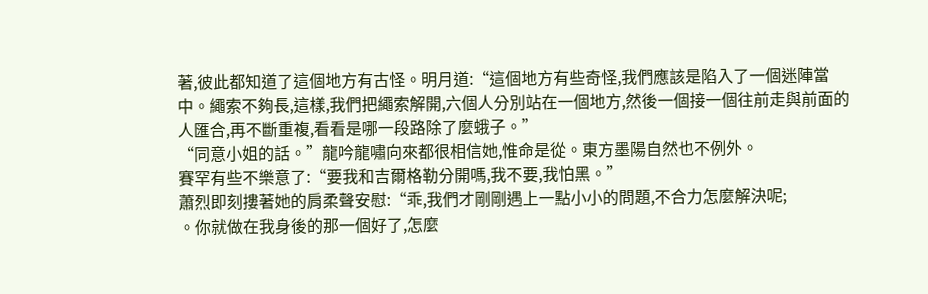著,彼此都知道了這個地方有古怪。明月道:“這個地方有些奇怪,我們應該是陷入了一個迷陣當中。繩索不夠長,這樣,我們把繩索解開,六個人分別站在一個地方,然後一個接一個往前走與前面的人匯合,再不斷重複,看看是哪一段路除了麼蛾子。”
“同意小姐的話。”龍吟龍嘯向來都很相信她,惟命是從。東方墨陽自然也不例外。
賽罕有些不樂意了:“要我和吉爾格勒分開嗎,我不要,我怕黑。”
蕭烈即刻摟著她的肩柔聲安慰:“乖,我們才剛剛遇上一點小小的問題,不合力怎麼解決呢;
。你就做在我身後的那一個好了,怎麼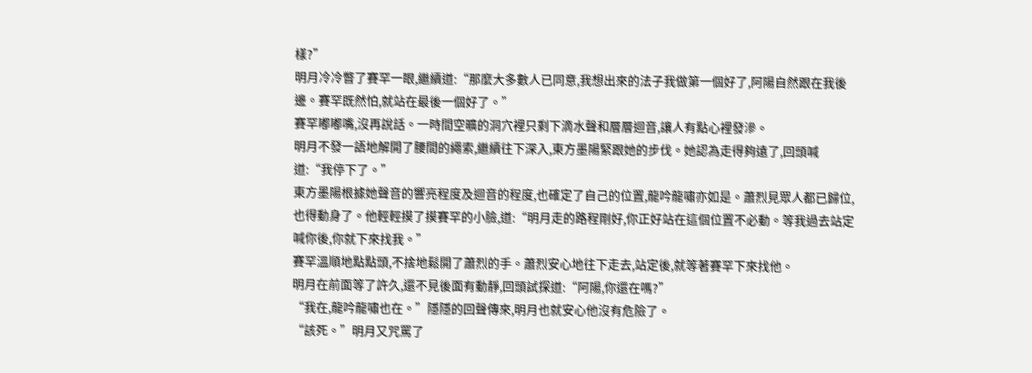樣?”
明月冷冷瞥了賽罕一眼,繼續道:“那麼大多數人已同意,我想出來的法子我做第一個好了,阿陽自然跟在我後邊。賽罕既然怕,就站在最後一個好了。”
賽罕嘟嘟嘴,沒再說話。一時間空曠的洞穴裡只剩下滴水聲和層層迴音,讓人有點心裡發滲。
明月不發一語地解開了腰間的繩索,繼續往下深入,東方墨陽緊跟她的步伐。她認為走得夠遠了,回頭喊道:“我停下了。”
東方墨陽根據她聲音的響亮程度及迴音的程度,也確定了自己的位置,龍吟龍嘯亦如是。蕭烈見眾人都已歸位,也得動身了。他輕輕摸了摸賽罕的小臉,道:“明月走的路程剛好,你正好站在這個位置不必動。等我過去站定喊你後,你就下來找我。”
賽罕溫順地點點頭,不捨地鬆開了蕭烈的手。蕭烈安心地往下走去,站定後,就等著賽罕下來找他。
明月在前面等了許久,還不見後面有動靜,回頭試探道:“阿陽,你還在嗎?”
“我在,龍吟龍嘯也在。”隱隱的回聲傳來,明月也就安心他沒有危險了。
“該死。”明月又咒罵了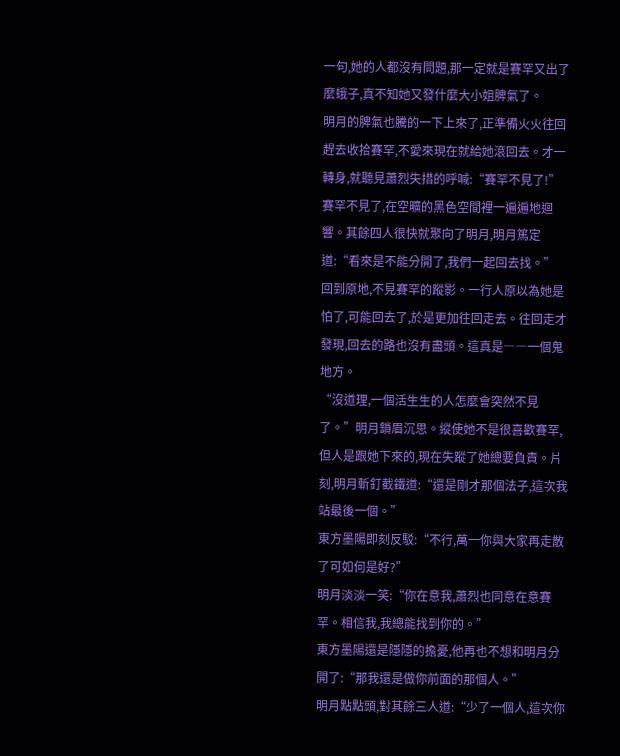一句,她的人都沒有問題,那一定就是賽罕又出了麼蛾子,真不知她又發什麼大小姐脾氣了。
明月的脾氣也騰的一下上來了,正準備火火往回趕去收拾賽罕,不愛來現在就給她滾回去。才一轉身,就聽見蕭烈失措的呼喊:“賽罕不見了!”
賽罕不見了,在空曠的黑色空間裡一遍遍地迴響。其餘四人很快就聚向了明月,明月篤定道:“看來是不能分開了,我們一起回去找。”
回到原地,不見賽罕的蹤影。一行人原以為她是怕了,可能回去了,於是更加往回走去。往回走才發現,回去的路也沒有盡頭。這真是――一個鬼地方。
“沒道理,一個活生生的人怎麼會突然不見了。”明月鎖眉沉思。縱使她不是很喜歡賽罕,但人是跟她下來的,現在失蹤了她總要負責。片刻,明月斬釘截鐵道:“還是剛才那個法子,這次我站最後一個。”
東方墨陽即刻反駁:“不行,萬一你與大家再走散了可如何是好?”
明月淡淡一笑:“你在意我,蕭烈也同意在意賽罕。相信我,我總能找到你的。”
東方墨陽還是隱隱的擔憂,他再也不想和明月分開了:“那我還是做你前面的那個人。”
明月點點頭,對其餘三人道:“少了一個人,這次你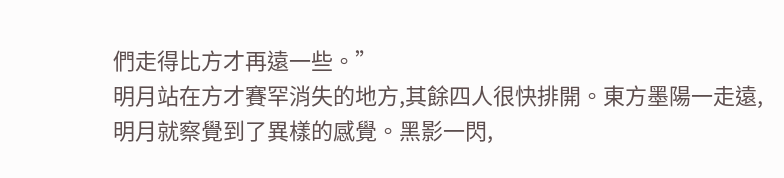們走得比方才再遠一些。”
明月站在方才賽罕消失的地方,其餘四人很快排開。東方墨陽一走遠,明月就察覺到了異樣的感覺。黑影一閃,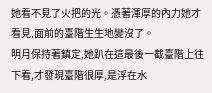她看不見了火把的光。憑著渾厚的內力她才看見,面前的臺階生生地變沒了。
明月保持著鎮定,她趴在這最後一截臺階上往下看,才發現臺階很厚,是浮在水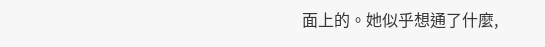面上的。她似乎想通了什麼,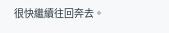很快繼續往回奔去。